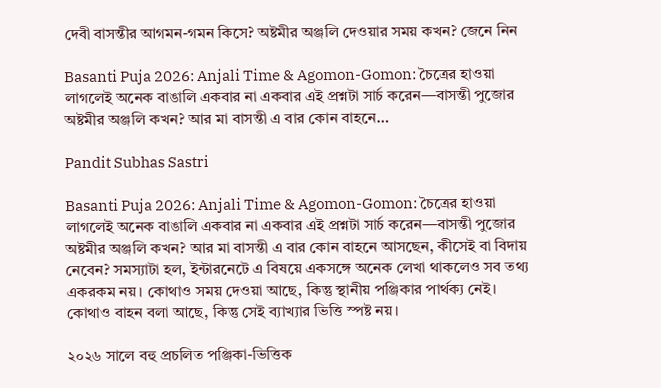দেবী বাসন্তীর আগমন-গমন কিসে? অষ্টমীর অঞ্জলি দেওয়ার সময় কখন? জেনে নিন

Basanti Puja 2026: Anjali Time & Agomon-Gomon: চৈত্রের হাওয়া লাগলেই অনেক বাঙালি একবার না একবার এই প্রশ্নটা সার্চ করেন—বাসন্তী পুজোর অষ্টমীর অঞ্জলি কখন? আর মা বাসন্তী এ বার কোন বাহনে…

Pandit Subhas Sastri

Basanti Puja 2026: Anjali Time & Agomon-Gomon: চৈত্রের হাওয়া লাগলেই অনেক বাঙালি একবার না একবার এই প্রশ্নটা সার্চ করেন—বাসন্তী পুজোর অষ্টমীর অঞ্জলি কখন? আর মা বাসন্তী এ বার কোন বাহনে আসছেন, কীসেই বা বিদায় নেবেন? সমস্যাটা হল, ইন্টারনেটে এ বিষয়ে একসঙ্গে অনেক লেখা থাকলেও সব তথ্য একরকম নয়। কোথাও সময় দেওয়া আছে, কিন্তু স্থানীয় পঞ্জিকার পার্থক্য নেই। কোথাও বাহন বলা আছে, কিন্তু সেই ব্যাখ্যার ভিত্তি স্পষ্ট নয়।

২০২৬ সালে বহু প্রচলিত পঞ্জিকা-ভিত্তিক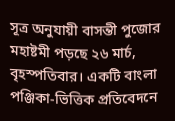সূত্র অনুযায়ী বাসন্তী পুজোর মহাষ্টমী পড়ছে ২৬ মার্চ, বৃহস্পতিবার। একটি বাংলা পঞ্জিকা-ভিত্তিক প্রতিবেদনে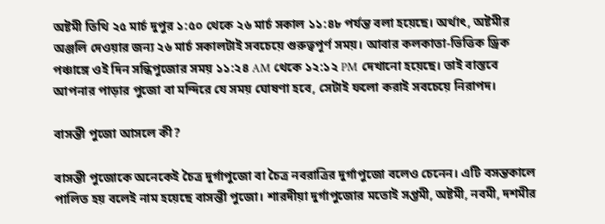অষ্টমী তিথি ২৫ মার্চ দুপুর ১:৫০ থেকে ২৬ মার্চ সকাল ১১:৪৮ পর্যন্ত বলা হয়েছে। অর্থাৎ, অষ্টমীর অঞ্জলি দেওয়ার জন্য ২৬ মার্চ সকালটাই সবচেয়ে গুরুত্বপূর্ণ সময়। আবার কলকাতা-ভিত্তিক ড্রিক পঞ্চাঙ্গে ওই দিন সন্ধিপুজোর সময় ১১:২৪ AM থেকে ১২:১২ PM দেখানো হয়েছে। তাই বাস্তবে আপনার পাড়ার পুজো বা মন্দিরে যে সময় ঘোষণা হবে, সেটাই ফলো করাই সবচেয়ে নিরাপদ।

বাসন্তী পুজো আসলে কী?

বাসন্তী পুজোকে অনেকেই চৈত্র দুর্গাপুজো বা চৈত্র নবরাত্রির দুর্গাপুজো বলেও চেনেন। এটি বসন্তকালে পালিত হয় বলেই নাম হয়েছে বাসন্তী পুজো। শারদীয়া দুর্গাপুজোর মতোই সপ্তমী, অষ্টমী, নবমী, দশমীর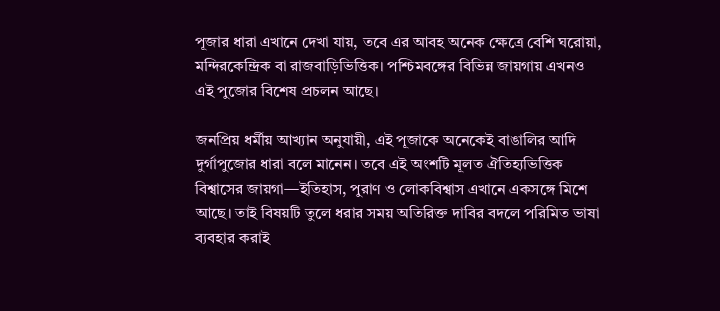পূজার ধারা এখানে দেখা যায়, তবে এর আবহ অনেক ক্ষেত্রে বেশি ঘরোয়া, মন্দিরকেন্দ্রিক বা রাজবাড়িভিত্তিক। পশ্চিমবঙ্গের বিভিন্ন জায়গায় এখনও এই পুজোর বিশেষ প্রচলন আছে।

জনপ্রিয় ধর্মীয় আখ্যান অনুযায়ী, এই পূজাকে অনেকেই বাঙালির আদি দুর্গাপুজোর ধারা বলে মানেন। তবে এই অংশটি মূলত ঐতিহ্যভিত্তিক বিশ্বাসের জায়গা—ইতিহাস, পুরাণ ও লোকবিশ্বাস এখানে একসঙ্গে মিশে আছে। তাই বিষয়টি তুলে ধরার সময় অতিরিক্ত দাবির বদলে পরিমিত ভাষা ব্যবহার করাই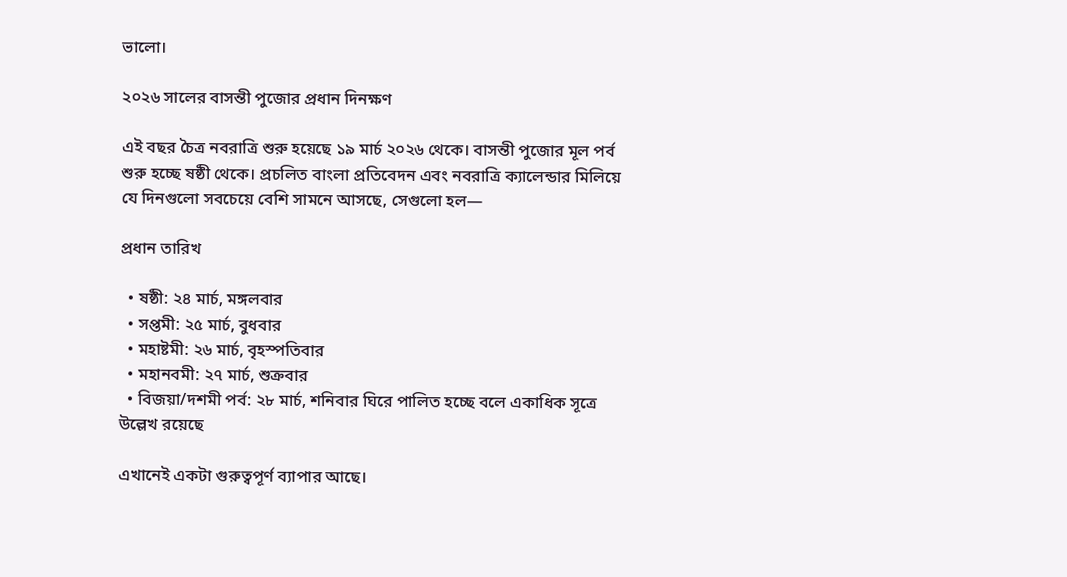ভালো।

২০২৬ সালের বাসন্তী পুজোর প্রধান দিনক্ষণ

এই বছর চৈত্র নবরাত্রি শুরু হয়েছে ১৯ মার্চ ২০২৬ থেকে। বাসন্তী পুজোর মূল পর্ব শুরু হচ্ছে ষষ্ঠী থেকে। প্রচলিত বাংলা প্রতিবেদন এবং নবরাত্রি ক্যালেন্ডার মিলিয়ে যে দিনগুলো সবচেয়ে বেশি সামনে আসছে, সেগুলো হল—

প্রধান তারিখ

  • ষষ্ঠী: ২৪ মার্চ, মঙ্গলবার
  • সপ্তমী: ২৫ মার্চ, বুধবার
  • মহাষ্টমী: ২৬ মার্চ, বৃহস্পতিবার
  • মহানবমী: ২৭ মার্চ, শুক্রবার
  • বিজয়া/দশমী পর্ব: ২৮ মার্চ, শনিবার ঘিরে পালিত হচ্ছে বলে একাধিক সূত্রে উল্লেখ রয়েছে

এখানেই একটা গুরুত্বপূর্ণ ব্যাপার আছে।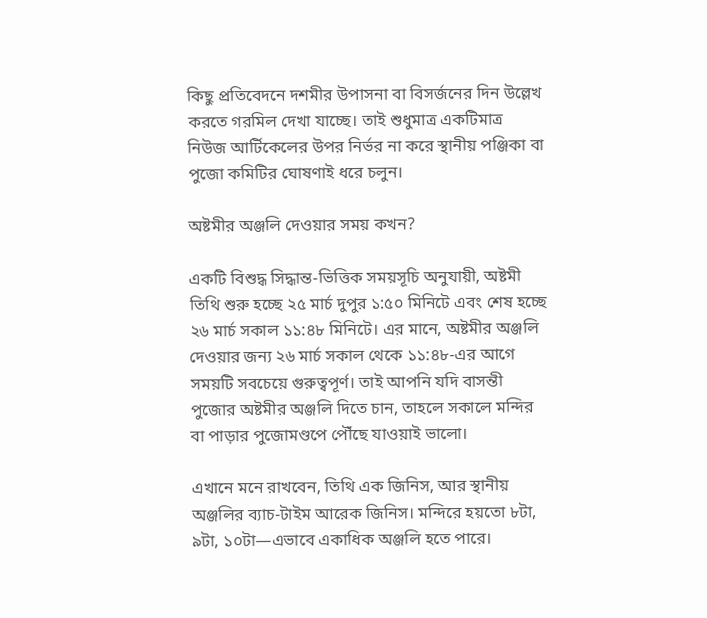কিছু প্রতিবেদনে দশমীর উপাসনা বা বিসর্জনের দিন উল্লেখ করতে গরমিল দেখা যাচ্ছে। তাই শুধুমাত্র একটিমাত্র নিউজ আর্টিকেলের উপর নির্ভর না করে স্থানীয় পঞ্জিকা বা পুজো কমিটির ঘোষণাই ধরে চলুন।

অষ্টমীর অঞ্জলি দেওয়ার সময় কখন?

একটি বিশুদ্ধ সিদ্ধান্ত-ভিত্তিক সময়সূচি অনুযায়ী, অষ্টমী তিথি শুরু হচ্ছে ২৫ মার্চ দুপুর ১:৫০ মিনিটে এবং শেষ হচ্ছে ২৬ মার্চ সকাল ১১:৪৮ মিনিটে। এর মানে, অষ্টমীর অঞ্জলি দেওয়ার জন্য ২৬ মার্চ সকাল থেকে ১১:৪৮-এর আগে সময়টি সবচেয়ে গুরুত্বপূর্ণ। তাই আপনি যদি বাসন্তী পুজোর অষ্টমীর অঞ্জলি দিতে চান, তাহলে সকালে মন্দির বা পাড়ার পুজোমণ্ডপে পৌঁছে যাওয়াই ভালো।

এখানে মনে রাখবেন, তিথি এক জিনিস, আর স্থানীয় অঞ্জলির ব্যাচ-টাইম আরেক জিনিস। মন্দিরে হয়তো ৮টা, ৯টা, ১০টা—এভাবে একাধিক অঞ্জলি হতে পারে।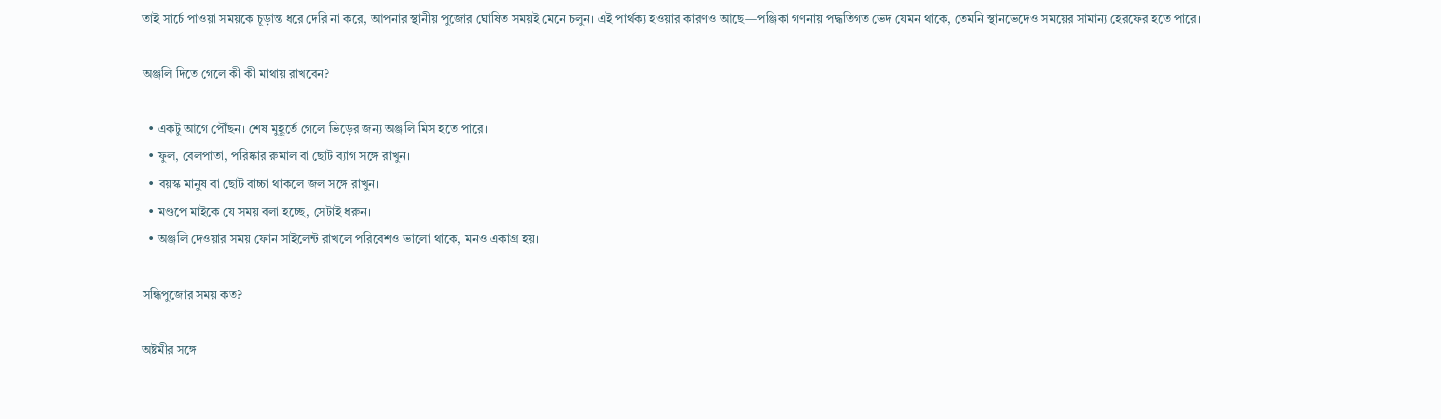তাই সার্চে পাওয়া সময়কে চূড়ান্ত ধরে দেরি না করে, আপনার স্থানীয় পুজোর ঘোষিত সময়ই মেনে চলুন। এই পার্থক্য হওয়ার কারণও আছে—পঞ্জিকা গণনায় পদ্ধতিগত ভেদ যেমন থাকে, তেমনি স্থানভেদেও সময়ের সামান্য হেরফের হতে পারে।

অঞ্জলি দিতে গেলে কী কী মাথায় রাখবেন?

  • একটু আগে পৌঁছন। শেষ মুহূর্তে গেলে ভিড়ের জন্য অঞ্জলি মিস হতে পারে।
  • ফুল, বেলপাতা, পরিষ্কার রুমাল বা ছোট ব্যাগ সঙ্গে রাখুন।
  • বয়স্ক মানুষ বা ছোট বাচ্চা থাকলে জল সঙ্গে রাখুন।
  • মণ্ডপে মাইকে যে সময় বলা হচ্ছে, সেটাই ধরুন।
  • অঞ্জলি দেওয়ার সময় ফোন সাইলেন্ট রাখলে পরিবেশও ভালো থাকে, মনও একাগ্র হয়।

সন্ধিপুজোর সময় কত?

অষ্টমীর সঙ্গে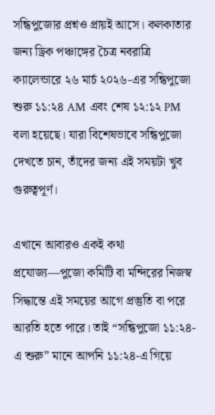সন্ধিপুজোর প্রশ্নও প্রায়ই আসে। কলকাতার জন্য ড্রিক পঞ্চাঙ্গের চৈত্র নবরাত্রি ক্যালেন্ডারে ২৬ মার্চ ২০২৬-এর সন্ধিপুজো শুরু ১১:২৪ AM এবং শেষ ১২:১২ PM বলা হয়েছে। যারা বিশেষভাবে সন্ধিপুজো দেখতে চান, তাঁদের জন্য এই সময়টা খুব গুরুত্বপূর্ণ।

এখানে আবারও একই কথা প্রযোজ্য—পুজো কমিটি বা মন্দিরের নিজস্ব সিদ্ধান্তে এই সময়ের আগে প্রস্তুতি বা পরে আরতি হতে পারে। তাই “সন্ধিপুজো ১১:২৪-এ শুরু” মানে আপনি ১১:২৪-এ গিয়ে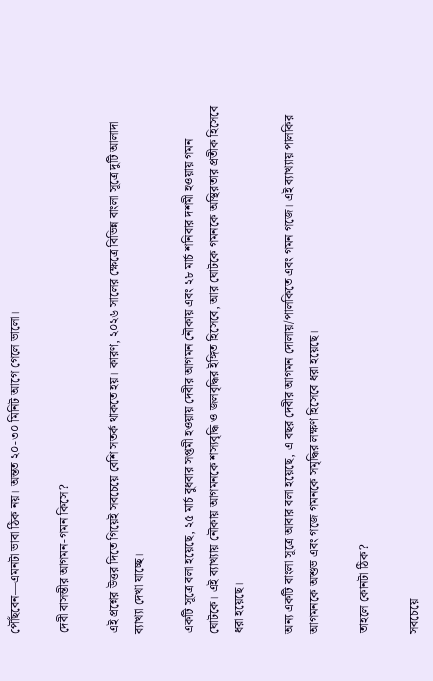পৌঁছবেন—এমনটা ভাবা ঠিক নয়। অন্তত ২০-৩০ মিনিট আগে গেলে ভালো।

দেবী বাসন্তীর আগমন-গমন কিসে?

এই প্রশ্নের উত্তর দিতে গিয়েই সবচেয়ে বেশি সতর্ক থাকতে হয়। কারণ, ২০২৬ সালের ক্ষেত্রে বিভিন্ন বাংলা সূত্রে দুটি আলাদা ব্যাখ্যা দেখা যাচ্ছে।

একটি সূত্রে বলা হয়েছে, ২৫ মার্চ বুধবার সপ্তমী হওয়ায় দেবীর আগমন নৌকায় এবং ২৮ মার্চ শনিবার দশমী হওয়ায় গমন ঘোটকে। এই ব্যাখ্যায় নৌকায় আগমনকে শস্যবৃদ্ধি ও জলবৃদ্ধির ইঙ্গিত হিসেবে, আর ঘোটকে গমনকে অস্থিরতার প্রতীক হিসেবে ধরা হয়েছে।

অন্য একটি বাংলা সূত্রে আবার বলা হয়েছে, এ বছর দেবীর আগমন দোলায়/পালকিতে এবং গমন গজে। এই ব্যাখ্যায় পালকির আগমনকে অশুভ এবং গজে গমনকে সমৃদ্ধির লক্ষণ হিসেবে ধরা হয়েছে।

তাহলে কোনটা ঠিক?

সবচেয়ে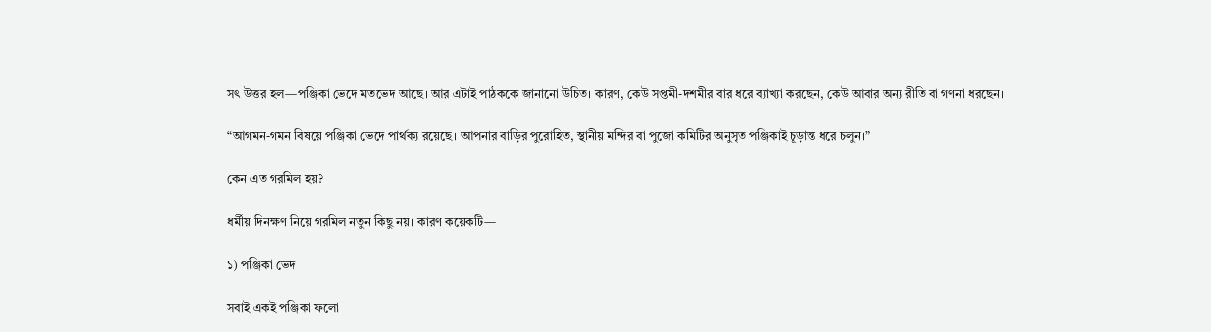সৎ উত্তর হল—পঞ্জিকা ভেদে মতভেদ আছে। আর এটাই পাঠককে জানানো উচিত। কারণ, কেউ সপ্তমী-দশমীর বার ধরে ব্যাখ্যা করছেন, কেউ আবার অন্য রীতি বা গণনা ধরছেন।

“আগমন-গমন বিষয়ে পঞ্জিকা ভেদে পার্থক্য রয়েছে। আপনার বাড়ির পুরোহিত, স্থানীয় মন্দির বা পুজো কমিটির অনুসৃত পঞ্জিকাই চূড়ান্ত ধরে চলুন।”

কেন এত গরমিল হয়?

ধর্মীয় দিনক্ষণ নিয়ে গরমিল নতুন কিছু নয়। কারণ কয়েকটি—

১) পঞ্জিকা ভেদ

সবাই একই পঞ্জিকা ফলো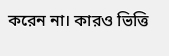করেন না। কারও ভিত্তি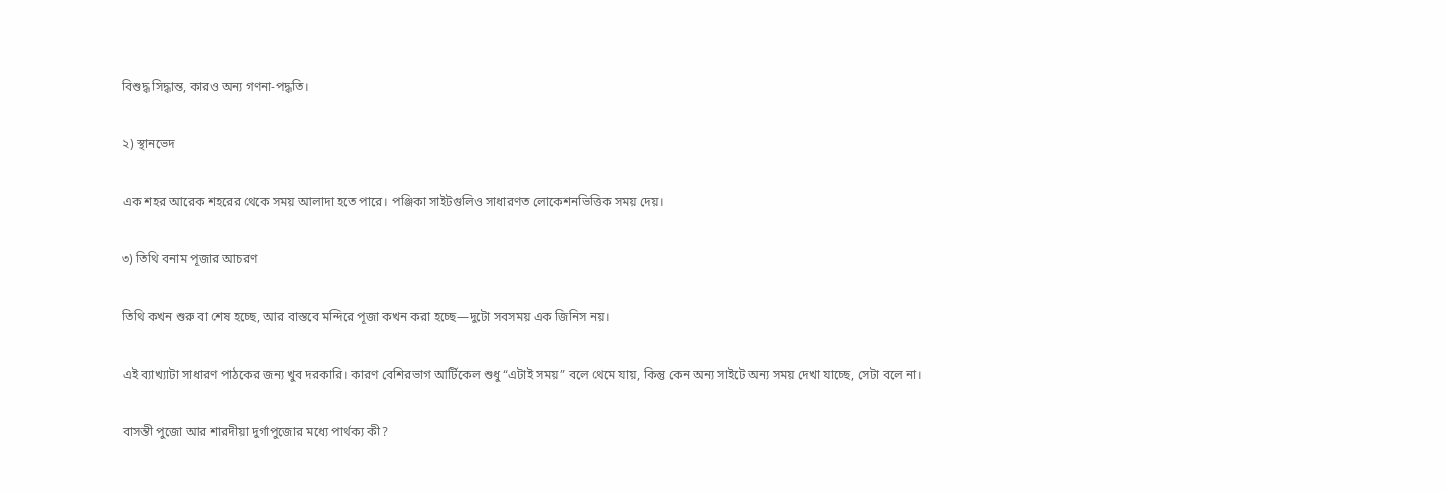বিশুদ্ধ সিদ্ধান্ত, কারও অন্য গণনা-পদ্ধতি।

২) স্থানভেদ

এক শহর আরেক শহরের থেকে সময় আলাদা হতে পারে। পঞ্জিকা সাইটগুলিও সাধারণত লোকেশনভিত্তিক সময় দেয়।

৩) তিথি বনাম পূজার আচরণ

তিথি কখন শুরু বা শেষ হচ্ছে, আর বাস্তবে মন্দিরে পূজা কখন করা হচ্ছে—দুটো সবসময় এক জিনিস নয়।

এই ব্যাখ্যাটা সাধারণ পাঠকের জন্য খুব দরকারি। কারণ বেশিরভাগ আর্টিকেল শুধু “এটাই সময়” বলে থেমে যায়, কিন্তু কেন অন্য সাইটে অন্য সময় দেখা যাচ্ছে, সেটা বলে না।

বাসন্তী পুজো আর শারদীয়া দুর্গাপুজোর মধ্যে পার্থক্য কী?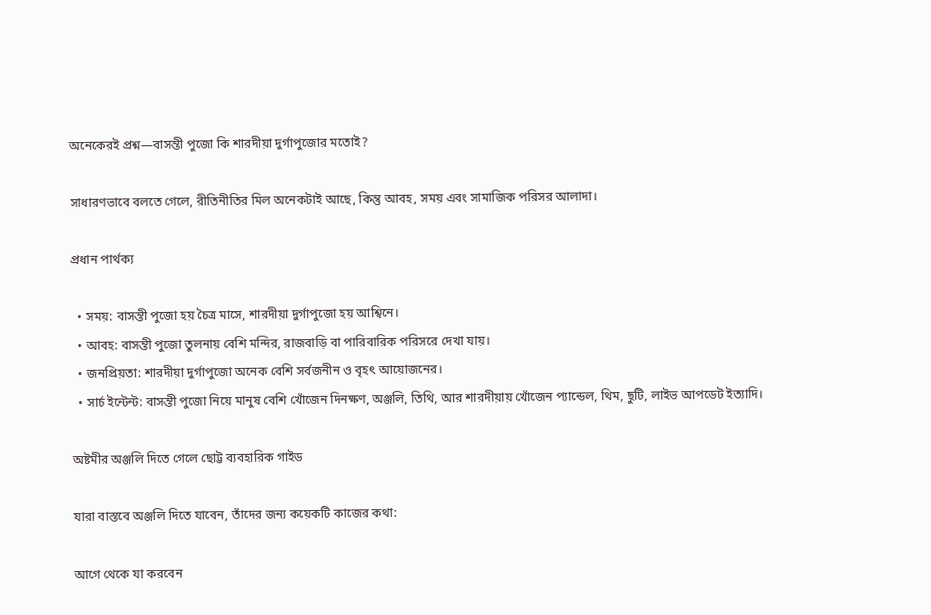অনেকেরই প্রশ্ন—বাসন্তী পুজো কি শারদীয়া দুর্গাপুজোর মতোই?

সাধারণভাবে বলতে গেলে, রীতিনীতির মিল অনেকটাই আছে, কিন্তু আবহ, সময় এবং সামাজিক পরিসর আলাদা।

প্রধান পার্থক্য

  • সময়: বাসন্তী পুজো হয় চৈত্র মাসে, শারদীয়া দুর্গাপুজো হয় আশ্বিনে।
  • আবহ: বাসন্তী পুজো তুলনায় বেশি মন্দির, রাজবাড়ি বা পারিবারিক পরিসরে দেখা যায়।
  • জনপ্রিয়তা: শারদীয়া দুর্গাপুজো অনেক বেশি সর্বজনীন ও বৃহৎ আয়োজনের।
  • সার্চ ইন্টেন্ট: বাসন্তী পুজো নিয়ে মানুষ বেশি খোঁজেন দিনক্ষণ, অঞ্জলি, তিথি, আর শারদীয়ায় খোঁজেন প্যান্ডেল, থিম, ছুটি, লাইভ আপডেট ইত্যাদি।

অষ্টমীর অঞ্জলি দিতে গেলে ছোট্ট ব্যবহারিক গাইড

যারা বাস্তবে অঞ্জলি দিতে যাবেন, তাঁদের জন্য কয়েকটি কাজের কথা:

আগে থেকে যা করবেন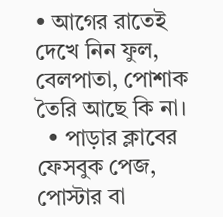• আগের রাতেই দেখে নিন ফুল, বেলপাতা, পোশাক তৈরি আছে কি না।
  • পাড়ার ক্লাবের ফেসবুক পেজ, পোস্টার বা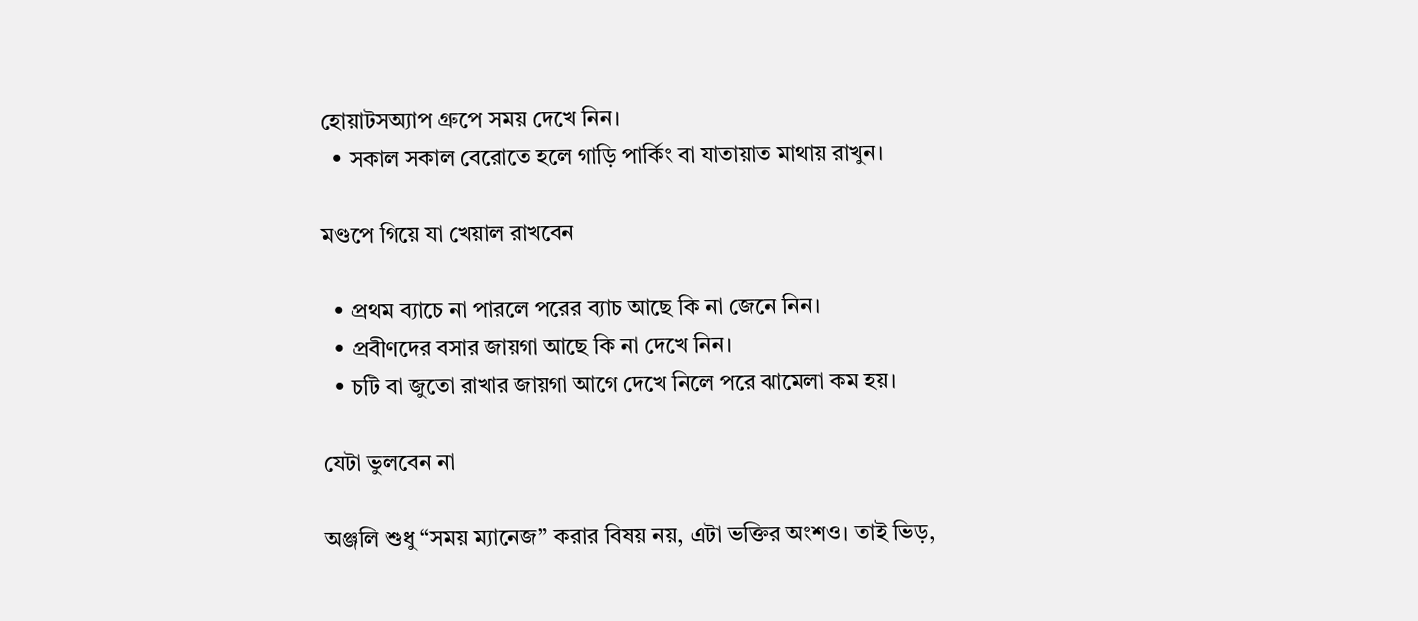হোয়াটসঅ্যাপ গ্রুপে সময় দেখে নিন।
  • সকাল সকাল বেরোতে হলে গাড়ি পার্কিং বা যাতায়াত মাথায় রাখুন।

মণ্ডপে গিয়ে যা খেয়াল রাখবেন

  • প্রথম ব্যাচে না পারলে পরের ব্যাচ আছে কি না জেনে নিন।
  • প্রবীণদের বসার জায়গা আছে কি না দেখে নিন।
  • চটি বা জুতো রাখার জায়গা আগে দেখে নিলে পরে ঝামেলা কম হয়।

যেটা ভুলবেন না

অঞ্জলি শুধু “সময় ম্যানেজ” করার বিষয় নয়, এটা ভক্তির অংশও। তাই ভিড়,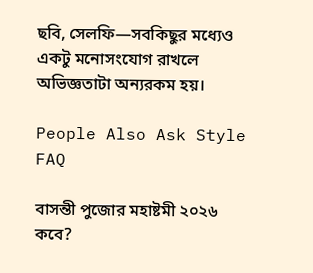ছবি, সেলফি—সবকিছুর মধ্যেও একটু মনোসংযোগ রাখলে অভিজ্ঞতাটা অন্যরকম হয়।

People Also Ask Style FAQ

বাসন্তী পুজোর মহাষ্টমী ২০২৬ কবে?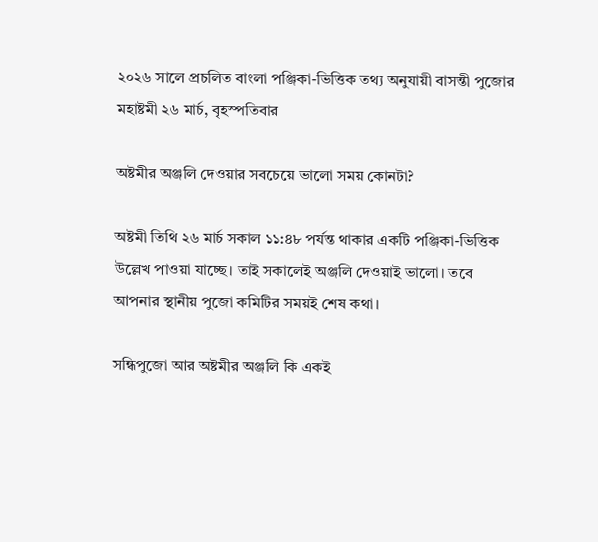২০২৬ সালে প্রচলিত বাংলা পঞ্জিকা-ভিত্তিক তথ্য অনুযায়ী বাসন্তী পুজোর মহাষ্টমী ২৬ মার্চ, বৃহস্পতিবার

অষ্টমীর অঞ্জলি দেওয়ার সবচেয়ে ভালো সময় কোনটা?

অষ্টমী তিথি ২৬ মার্চ সকাল ১১:৪৮ পর্যন্ত থাকার একটি পঞ্জিকা-ভিত্তিক উল্লেখ পাওয়া যাচ্ছে। তাই সকালেই অঞ্জলি দেওয়াই ভালো। তবে আপনার স্থানীয় পুজো কমিটির সময়ই শেষ কথা।

সন্ধিপুজো আর অষ্টমীর অঞ্জলি কি একই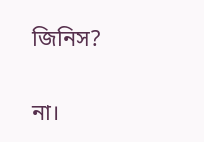জিনিস?

না।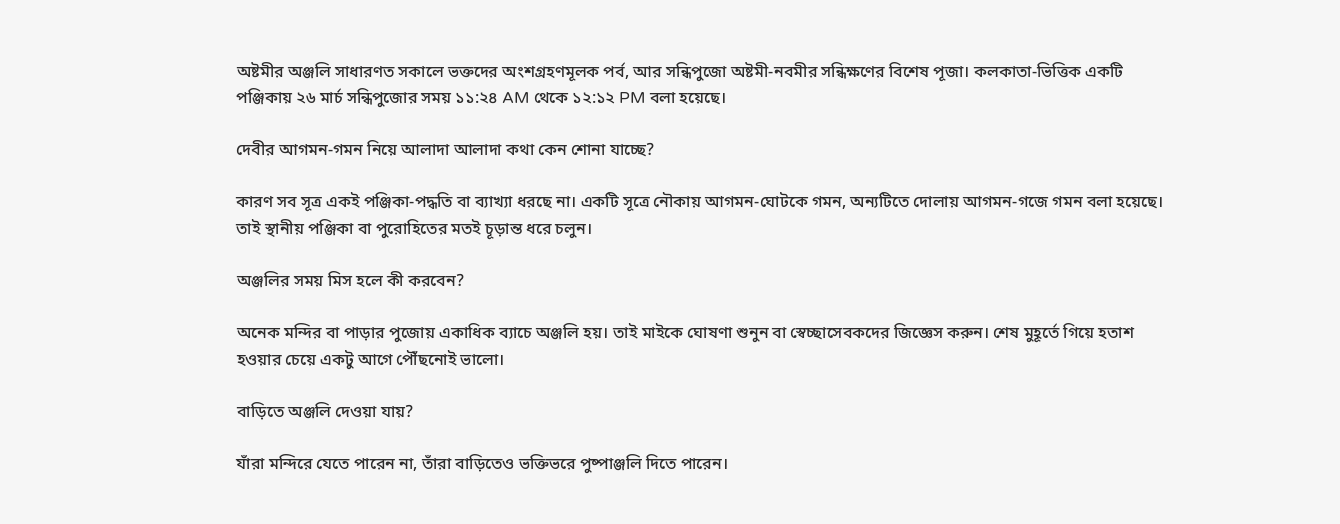অষ্টমীর অঞ্জলি সাধারণত সকালে ভক্তদের অংশগ্রহণমূলক পর্ব, আর সন্ধিপুজো অষ্টমী-নবমীর সন্ধিক্ষণের বিশেষ পূজা। কলকাতা-ভিত্তিক একটি পঞ্জিকায় ২৬ মার্চ সন্ধিপুজোর সময় ১১:২৪ AM থেকে ১২:১২ PM বলা হয়েছে।

দেবীর আগমন-গমন নিয়ে আলাদা আলাদা কথা কেন শোনা যাচ্ছে?

কারণ সব সূত্র একই পঞ্জিকা-পদ্ধতি বা ব্যাখ্যা ধরছে না। একটি সূত্রে নৌকায় আগমন-ঘোটকে গমন, অন্যটিতে দোলায় আগমন-গজে গমন বলা হয়েছে। তাই স্থানীয় পঞ্জিকা বা পুরোহিতের মতই চূড়ান্ত ধরে চলুন।

অঞ্জলির সময় মিস হলে কী করবেন?

অনেক মন্দির বা পাড়ার পুজোয় একাধিক ব্যাচে অঞ্জলি হয়। তাই মাইকে ঘোষণা শুনুন বা স্বেচ্ছাসেবকদের জিজ্ঞেস করুন। শেষ মুহূর্তে গিয়ে হতাশ হওয়ার চেয়ে একটু আগে পৌঁছনোই ভালো।

বাড়িতে অঞ্জলি দেওয়া যায়?

যাঁরা মন্দিরে যেতে পারেন না, তাঁরা বাড়িতেও ভক্তিভরে পুষ্পাঞ্জলি দিতে পারেন।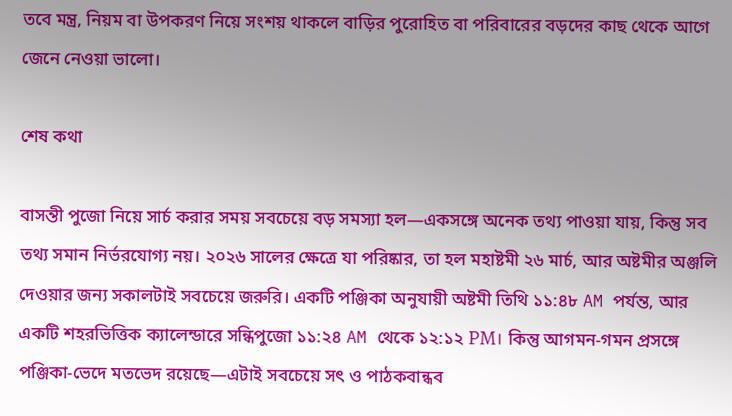তবে মন্ত্র, নিয়ম বা উপকরণ নিয়ে সংশয় থাকলে বাড়ির পুরোহিত বা পরিবারের বড়দের কাছ থেকে আগে জেনে নেওয়া ভালো।

শেষ কথা

বাসন্তী পুজো নিয়ে সার্চ করার সময় সবচেয়ে বড় সমস্যা হল—একসঙ্গে অনেক তথ্য পাওয়া যায়, কিন্তু সব তথ্য সমান নির্ভরযোগ্য নয়। ২০২৬ সালের ক্ষেত্রে যা পরিষ্কার, তা হল মহাষ্টমী ২৬ মার্চ, আর অষ্টমীর অঞ্জলি দেওয়ার জন্য সকালটাই সবচেয়ে জরুরি। একটি পঞ্জিকা অনুযায়ী অষ্টমী তিথি ১১:৪৮ AM পর্যন্ত, আর একটি শহরভিত্তিক ক্যালেন্ডারে সন্ধিপুজো ১১:২৪ AM থেকে ১২:১২ PM। কিন্তু আগমন-গমন প্রসঙ্গে পঞ্জিকা-ভেদে মতভেদ রয়েছে—এটাই সবচেয়ে সৎ ও পাঠকবান্ধব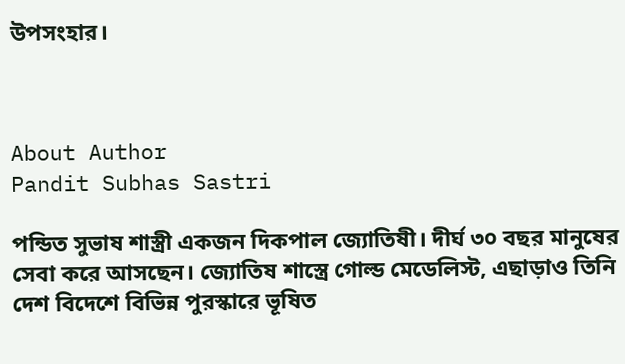উপসংহার।



About Author
Pandit Subhas Sastri

পন্ডিত সুভাষ শাস্ত্রী একজন দিকপাল জ্যোতিষী। দীর্ঘ ৩০ বছর মানুষের সেবা করে আসছেন। জ্যোতিষ শাস্ত্রে গোল্ড মেডেলিস্ট, এছাড়াও তিনি দেশ বিদেশে বিভিন্ন পুরস্কারে ভূষিত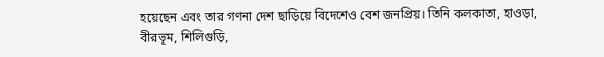হয়েছেন এবং তার গণনা দেশ ছাড়িয়ে বিদেশেও বেশ জনপ্রিয়। তিনি কলকাতা, হাওড়া, বীরভূম, শিলিগুড়ি,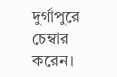দুর্গাপুরে চেম্বার করেন।